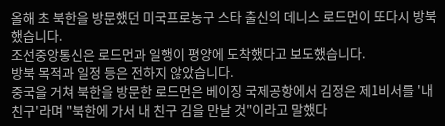올해 초 북한을 방문했던 미국프로농구 스타 출신의 데니스 로드먼이 또다시 방북했습니다.
조선중앙통신은 로드먼과 일행이 평양에 도착했다고 보도했습니다.
방북 목적과 일정 등은 전하지 않았습니다.
중국을 거쳐 북한을 방문한 로드먼은 베이징 국제공항에서 김정은 제1비서를 '내 친구'라며 "북한에 가서 내 친구 김을 만날 것"이라고 말했다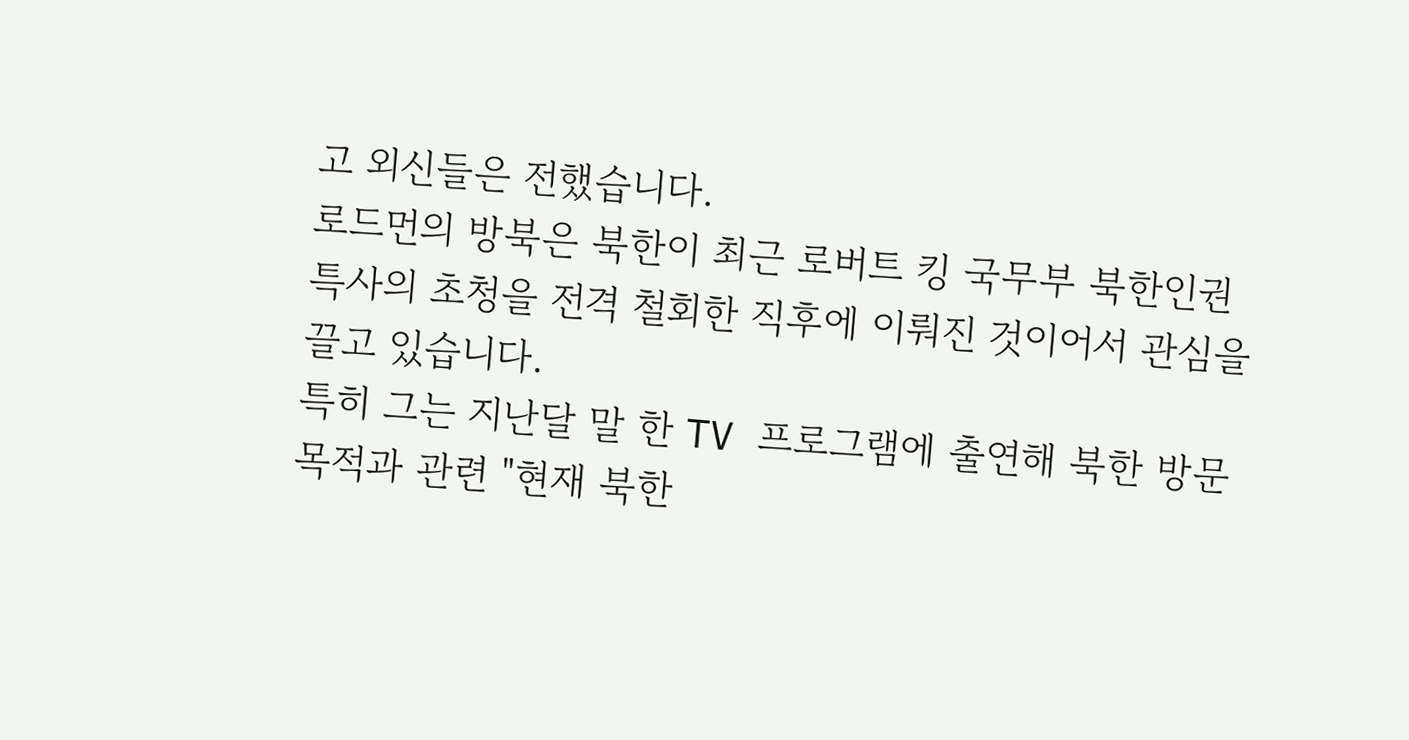고 외신들은 전했습니다.
로드먼의 방북은 북한이 최근 로버트 킹 국무부 북한인권특사의 초청을 전격 철회한 직후에 이뤄진 것이어서 관심을 끌고 있습니다.
특히 그는 지난달 말 한 TV 프로그램에 출연해 북한 방문 목적과 관련 "현재 북한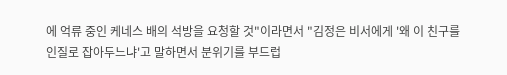에 억류 중인 케네스 배의 석방을 요청할 것"이라면서 "김정은 비서에게 '왜 이 친구를 인질로 잡아두느냐'고 말하면서 분위기를 부드럽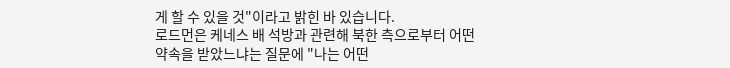게 할 수 있을 것"이라고 밝힌 바 있습니다.
로드먼은 케네스 배 석방과 관련해 북한 측으로부터 어떤 약속을 받았느냐는 질문에 "나는 어떤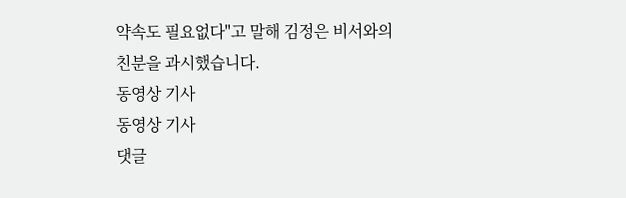약속도 필요없다"고 말해 김정은 비서와의 친분을 과시했습니다.
동영상 기사
동영상 기사
댓글